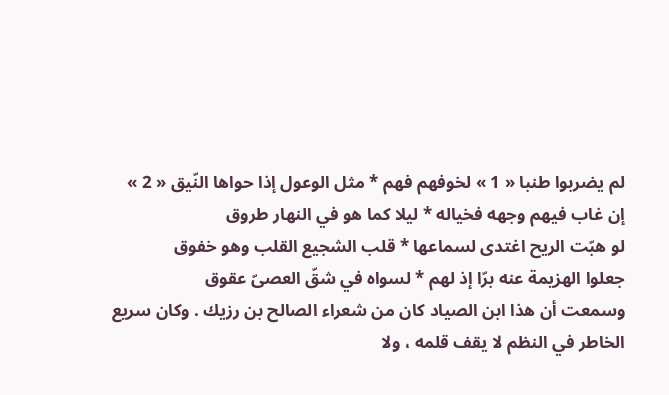لم يضربوا طنبا « 1 » لخوفهم فهم * مثل الوعول إذا حواها النّيق « 2 »
إن غاب فيهم وجهه فخياله * ليلا كما هو في النهار طروق
لو هبّت الريح اغتدى لسماعها * قلب الشجيع القلب وهو خفوق
جعلوا الهزيمة عنه برّا إذ لهم * لسواه في شقّ العصىّ عقوق
وسمعت أن هذا ابن الصياد كان من شعراء الصالح بن رزيك . وكان سريع الخاطر في النظم لا يقف قلمه ، ولا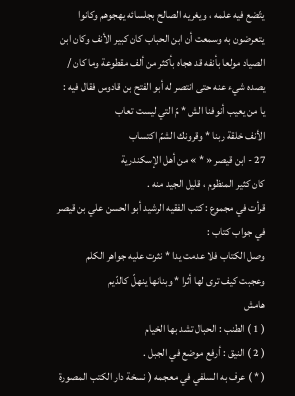يتّضع فيه علمه ، ويغريه الصالح بجلسائه يهجوهم وكانوا يتعرضون به وسمعت أن ابن الحباب كان كبير الأنف وكان ابن الصياد مولعا بأنفه قد هجاه بأكثر من ألف مقطوعة وما كان / يصده شيء عنه حتى انتصر له أبو الفتح بن قادوس فقال فيه :
يا من يعيب أنوفنا الش * مّ التي ليست تعاب
الأنف خلقة ربنا * وقرونك الشمّ اكتساب
27 - ابن قيصر « * » من أهل الإسكندرية
كان كثير المنظوم ، قليل الجيد منه .
قرأت في مجموع : كتب الفقيه الرشيد أبو الحسن علي بن قيصر في جواب كتاب :
وصل الكتاب فلا عدمت يدا * نثرت عليه جواهر الكلم
وعجبت كيف ترى لها أثرا * وبنانها ينهلّ كالدّيم
هامش
( 1 ) الطنب : الحبال تشد بها الخيام
( 2 ) النيق : أرفع موضع في الجبل .
( * ) عرف به السلفي في معجمه ( نسخة دار الكتب المصورة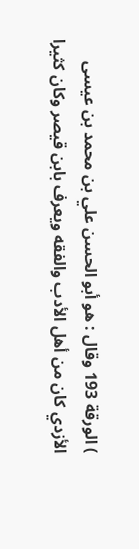) الورقة 193 وقال : هو أبو الحسن علي بن محمد بن عيسى الأزدي كان من أهل الأدب والفقه ويعرف بابن قيصر وكان كثيرا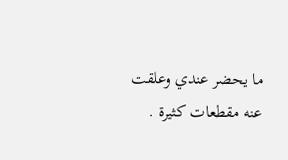ما يحضر عندي وعلقت عنه مقطعات كثيرة .